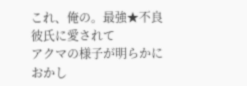これ、俺の。最強★不良彼氏に愛されて
アクマの様子が明らかにおかし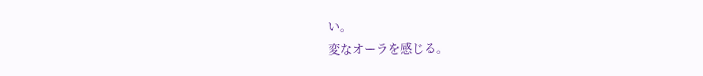い。
変なオーラを感じる。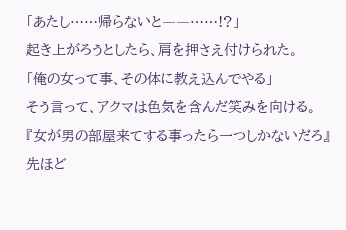「あたし……帰らないと――……!?」
起き上がろうとしたら、肩を押さえ付けられた。
「俺の女って事、その体に教え込んでやる」
そう言って、アクマは色気を含んだ笑みを向ける。
『女が男の部屋来てする事ったら一つしかないだろ』
先ほど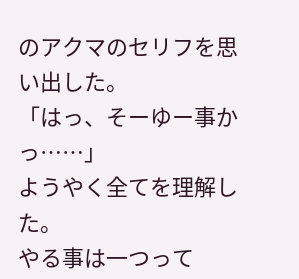のアクマのセリフを思い出した。
「はっ、そーゆー事かっ……」
ようやく全てを理解した。
やる事は一つって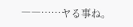――……ヤる事ね。